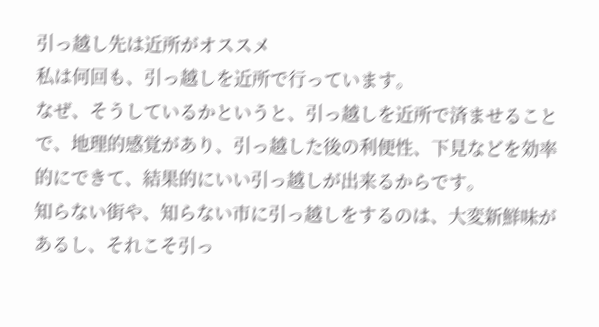引っ越し先は近所がオススメ
私は何回も、引っ越しを近所で行っています。
なぜ、そうしているかというと、引っ越しを近所で済ませることで、地理的感覚があり、引っ越した後の利便性、下見などを効率的にできて、結果的にいい引っ越しが出来るからです。
知らない街や、知らない市に引っ越しをするのは、大変新鮮味があるし、それこそ引っ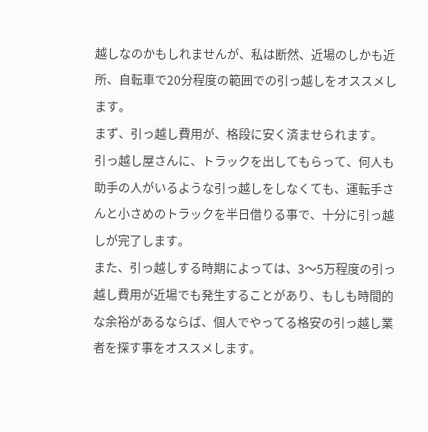越しなのかもしれませんが、私は断然、近場のしかも近所、自転車で20分程度の範囲での引っ越しをオススメします。
まず、引っ越し費用が、格段に安く済ませられます。
引っ越し屋さんに、トラックを出してもらって、何人も助手の人がいるような引っ越しをしなくても、運転手さんと小さめのトラックを半日借りる事で、十分に引っ越しが完了します。
また、引っ越しする時期によっては、3〜5万程度の引っ越し費用が近場でも発生することがあり、もしも時間的な余裕があるならば、個人でやってる格安の引っ越し業者を探す事をオススメします。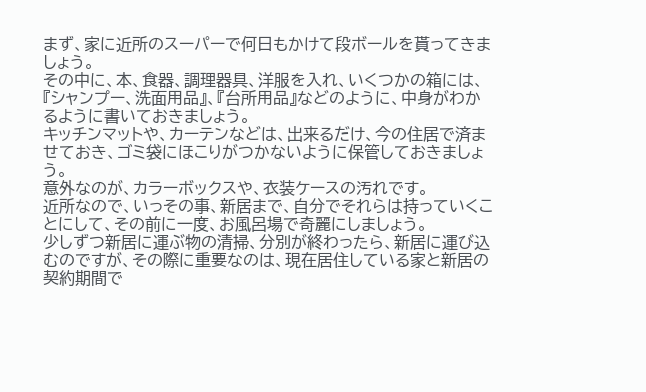まず、家に近所のスーパーで何日もかけて段ボールを貰ってきましょう。
その中に、本、食器、調理器具、洋服を入れ、いくつかの箱には、『シャンプー、洗面用品』、『台所用品』などのように、中身がわかるように書いておきましょう。
キッチンマットや、カーテンなどは、出来るだけ、今の住居で済ませておき、ゴミ袋にほこりがつかないように保管しておきましょう。
意外なのが、カラーボックスや、衣装ケースの汚れです。
近所なので、いっその事、新居まで、自分でそれらは持っていくことにして、その前に一度、お風呂場で奇麗にしましょう。
少しずつ新居に運ぶ物の清掃、分別が終わったら、新居に運び込むのですが、その際に重要なのは、現在居住している家と新居の契約期間で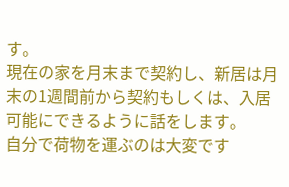す。
現在の家を月末まで契約し、新居は月末の1週間前から契約もしくは、入居可能にできるように話をします。
自分で荷物を運ぶのは大変です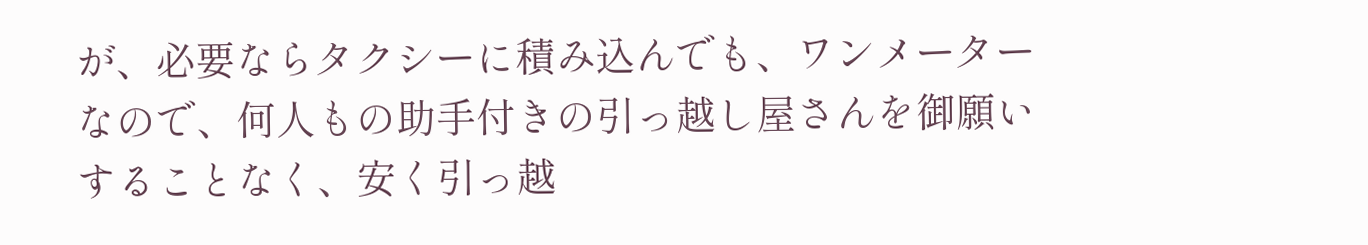が、必要ならタクシーに積み込んでも、ワンメーターなので、何人もの助手付きの引っ越し屋さんを御願いすることなく、安く引っ越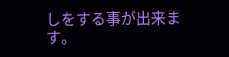しをする事が出来ます。